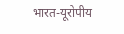भारत-यूरोपीय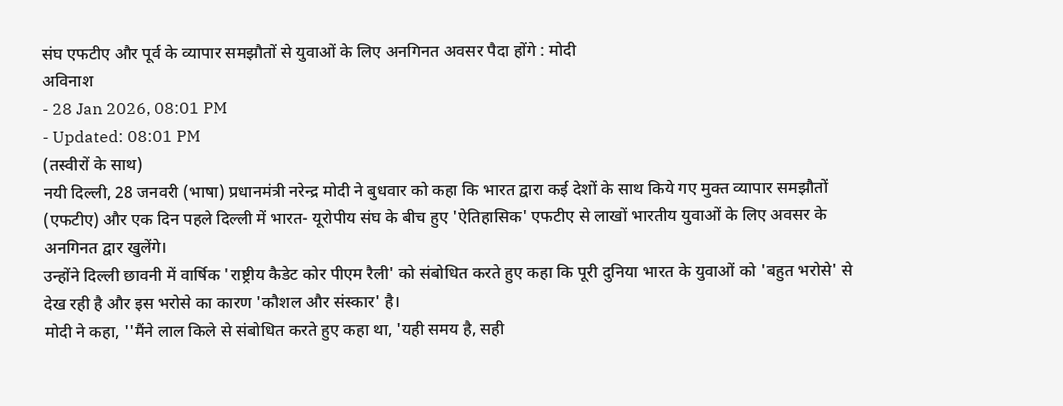संघ एफटीए और पूर्व के व्यापार समझौतों से युवाओं के लिए अनगिनत अवसर पैदा होंगे : मोदी
अविनाश
- 28 Jan 2026, 08:01 PM
- Updated: 08:01 PM
(तस्वीरों के साथ)
नयी दिल्ली, 28 जनवरी (भाषा) प्रधानमंत्री नरेन्द्र मोदी ने बुधवार को कहा कि भारत द्वारा कई देशों के साथ किये गए मुक्त व्यापार समझौतों (एफटीए) और एक दिन पहले दिल्ली में भारत- यूरोपीय संघ के बीच हुए 'ऐतिहासिक' एफटीए से लाखों भारतीय युवाओं के लिए अवसर के अनगिनत द्वार खुलेंगे।
उन्होंने दिल्ली छावनी में वार्षिक 'राष्ट्रीय कैडेट कोर पीएम रैली' को संबोधित करते हुए कहा कि पूरी दुनिया भारत के युवाओं को 'बहुत भरोसे' से देख रही है और इस भरोसे का कारण 'कौशल और संस्कार' है।
मोदी ने कहा, ''मैंने लाल किले से संबोधित करते हुए कहा था, 'यही समय है, सही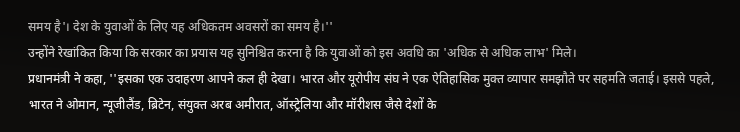समय है'। देश के युवाओं के लिए यह अधिकतम अवसरों का समय है।''
उन्होंने रेखांकित किया कि सरकार का प्रयास यह सुनिश्चित करना है कि युवाओं को इस अवधि का 'अधिक से अधिक लाभ' मिले।
प्रधानमंत्री ने कहा, ''इसका एक उदाहरण आपने कल ही देखा। भारत और यूरोपीय संघ ने एक ऐतिहासिक मुक्त व्यापार समझौते पर सहमति जताई। इससे पहले, भारत ने ओमान, न्यूजीलैंड, ब्रिटेन, संयुक्त अरब अमीरात, ऑस्ट्रेलिया और मॉरीशस जैसे देशों के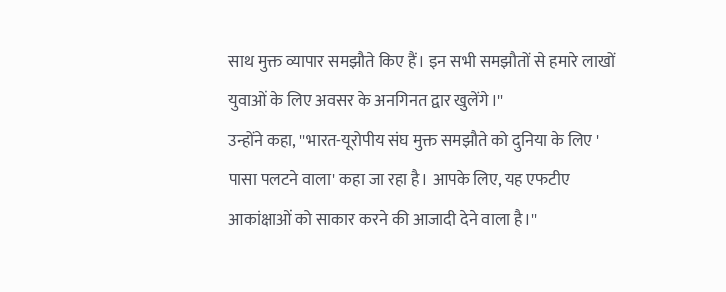साथ मुक्त व्यापार समझौते किए हैं। इन सभी समझौतों से हमारे लाखों युवाओं के लिए अवसर के अनगिनत द्वार खुलेंगे।''
उन्होंने कहा, ''भारत-यूरोपीय संघ मुक्त समझौते को दुनिया के लिए ' पासा पलटने वाला' कहा जा रहा है। आपके लिए, यह एफटीए आकांक्षाओं को साकार करने की आजादी देने वाला है।''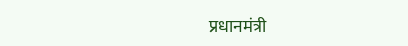प्रधानमंत्री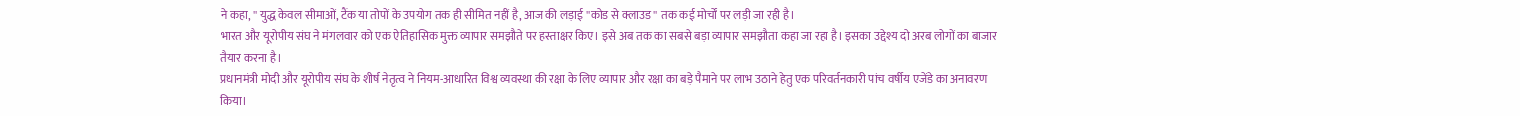ने कहा, '' युद्ध केवल सीमाओं, टैंक या तोपों के उपयोग तक ही सीमित नहीं है, आज की लड़ाई ''कोड से क्लाउड'' तक कई मोर्चों पर लड़ी जा रही है।
भारत और यूरोपीय संघ ने मंगलवार को एक ऐतिहासिक मुक्त व्यापार समझौते पर हस्ताक्षर किए। इसे अब तक का सबसे बड़ा व्यापार समझौता कहा जा रहा है। इसका उद्देश्य दो अरब लोगों का बाजार तैयार करना है।
प्रधानमंत्री मोदी और यूरोपीय संघ के शीर्ष नेतृत्व ने नियम-आधारित विश्व व्यवस्था की रक्षा के लिए व्यापार और रक्षा का बड़े पैमाने पर लाभ उठाने हेतु एक परिवर्तनकारी पांच वर्षीय एजेंडे का अनावरण किया।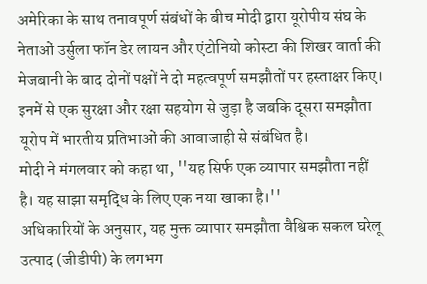अमेरिका के साथ तनावपूर्ण संबंधों के बीच मोदी द्वारा यूरोपीय संघ के नेताओं उर्सुला फॉन डेर लायन और एंटोनियो कोस्टा की शिखर वार्ता की मेजबानी के बाद दोनों पक्षों ने दो महत्वपूर्ण समझौतों पर हस्ताक्षर किए। इनमें से एक सुरक्षा और रक्षा सहयोग से जुड़ा है जबकि दूसरा समझौता यूरोप में भारतीय प्रतिभाओं की आवाजाही से संबंधित है।
मोदी ने मंगलवार को कहा था, ''यह सिर्फ एक व्यापार समझौता नहीं है। यह साझा समृद्धि के लिए एक नया खाका है।''
अधिकारियों के अनुसार, यह मुक्त व्यापार समझौता वैश्विक सकल घरेलू उत्पाद (जीडीपी) के लगभग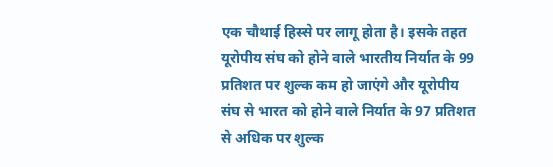एक चौथाई हिस्से पर लागू होता है। इसके तहत यूरोपीय संघ को होने वाले भारतीय निर्यात के 99 प्रतिशत पर शुल्क कम हो जाएंगे और यूरोपीय संघ से भारत को होने वाले निर्यात के 97 प्रतिशत से अधिक पर शुल्क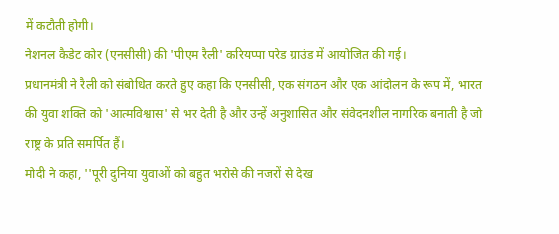में कटौती होगी।
नेशनल कैडेट कोर (एनसीसी) की 'पीएम रैली' करियप्पा परेड ग्राउंड में आयोजित की गई।
प्रधानमंत्री ने रैली को संबोधित करते हुए कहा कि एनसीसी, एक संगठन और एक आंदोलन के रूप में, भारत की युवा शक्ति को 'आत्मविश्वास' से भर देती है और उन्हें अनुशासित और संवेदनशील नागरिक बनाती है जो राष्ट्र के प्रति समर्पित हैं।
मोदी ने कहा, ''पूरी दुनिया युवाओं को बहुत भरोसे की नजरों से देख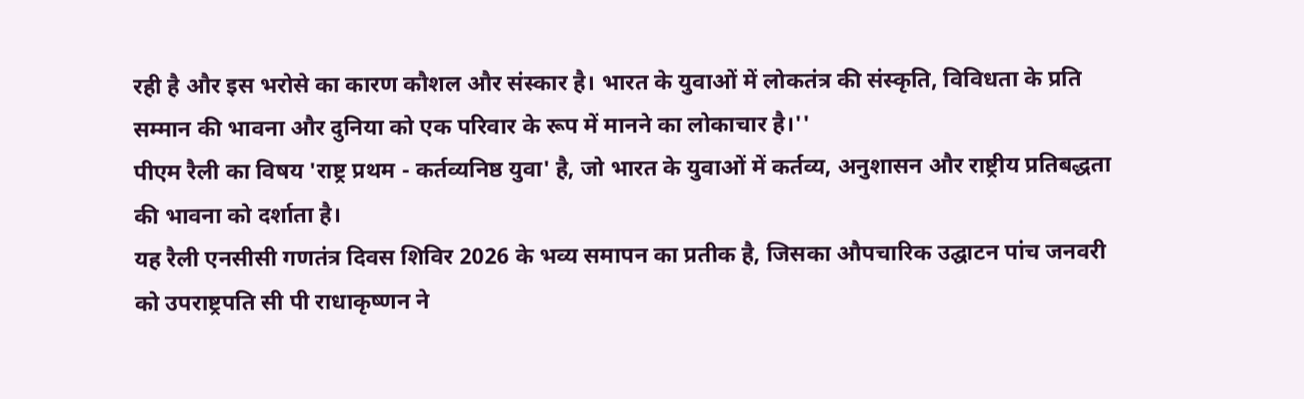रही है और इस भरोसे का कारण कौशल और संस्कार है। भारत के युवाओं में लोकतंत्र की संस्कृति, विविधता के प्रति सम्मान की भावना और दुनिया को एक परिवार के रूप में मानने का लोकाचार है।''
पीएम रैली का विषय 'राष्ट्र प्रथम - कर्तव्यनिष्ठ युवा' है, जो भारत के युवाओं में कर्तव्य, अनुशासन और राष्ट्रीय प्रतिबद्धता की भावना को दर्शाता है।
यह रैली एनसीसी गणतंत्र दिवस शिविर 2026 के भव्य समापन का प्रतीक है, जिसका औपचारिक उद्घाटन पांच जनवरी को उपराष्ट्रपति सी पी राधाकृष्णन ने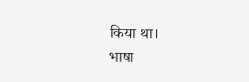किया था।
भाषा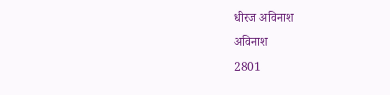धीरज अविनाश
अविनाश
2801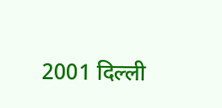2001 दिल्ली